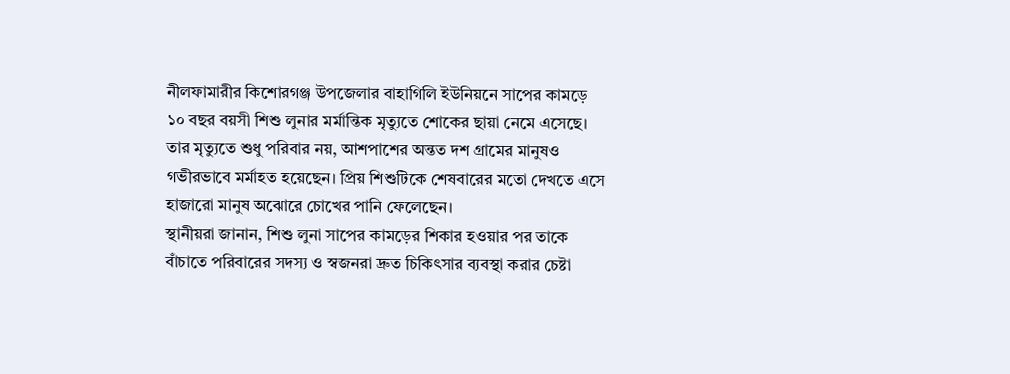নীলফামারীর কিশোরগঞ্জ উপজেলার বাহাগিলি ইউনিয়নে সাপের কামড়ে ১০ বছর বয়সী শিশু লুনার মর্মান্তিক মৃত্যুতে শোকের ছায়া নেমে এসেছে। তার মৃত্যুতে শুধু পরিবার নয়, আশপাশের অন্তত দশ গ্রামের মানুষও গভীরভাবে মর্মাহত হয়েছেন। প্রিয় শিশুটিকে শেষবারের মতো দেখতে এসে হাজারো মানুষ অঝোরে চোখের পানি ফেলেছেন।
স্থানীয়রা জানান, শিশু লুনা সাপের কামড়ের শিকার হওয়ার পর তাকে বাঁচাতে পরিবারের সদস্য ও স্বজনরা দ্রুত চিকিৎসার ব্যবস্থা করার চেষ্টা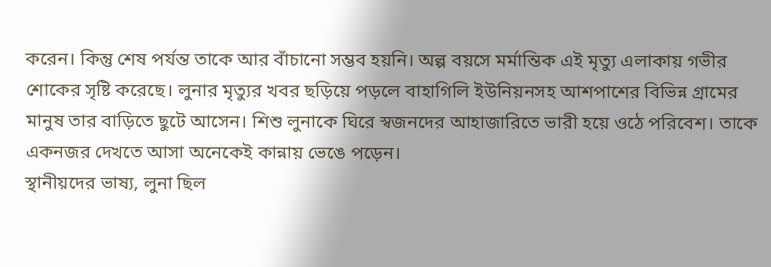করেন। কিন্তু শেষ পর্যন্ত তাকে আর বাঁচানো সম্ভব হয়নি। অল্প বয়সে মর্মান্তিক এই মৃত্যু এলাকায় গভীর শোকের সৃষ্টি করেছে। লুনার মৃত্যুর খবর ছড়িয়ে পড়লে বাহাগিলি ইউনিয়নসহ আশপাশের বিভিন্ন গ্রামের মানুষ তার বাড়িতে ছুটে আসেন। শিশু লুনাকে ঘিরে স্বজনদের আহাজারিতে ভারী হয়ে ওঠে পরিবেশ। তাকে একনজর দেখতে আসা অনেকেই কান্নায় ভেঙে পড়েন।
স্থানীয়দের ভাষ্য, লুনা ছিল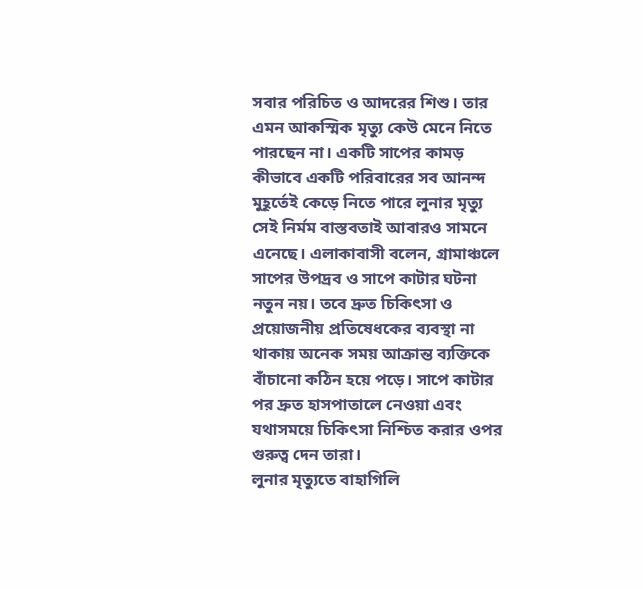সবার পরিচিত ও আদরের শিশু। তার এমন আকস্মিক মৃত্যু কেউ মেনে নিতে পারছেন না। একটি সাপের কামড় কীভাবে একটি পরিবারের সব আনন্দ মুহূর্তেই কেড়ে নিতে পারে লুনার মৃত্যু সেই নির্মম বাস্তবতাই আবারও সামনে এনেছে। এলাকাবাসী বলেন, গ্রামাঞ্চলে সাপের উপদ্রব ও সাপে কাটার ঘটনা নতুন নয়। তবে দ্রুত চিকিৎসা ও প্রয়োজনীয় প্রতিষেধকের ব্যবস্থা না থাকায় অনেক সময় আক্রান্ত ব্যক্তিকে বাঁচানো কঠিন হয়ে পড়ে। সাপে কাটার পর দ্রুত হাসপাতালে নেওয়া এবং যথাসময়ে চিকিৎসা নিশ্চিত করার ওপর গুরুত্ব দেন তারা।
লুনার মৃত্যুতে বাহাগিলি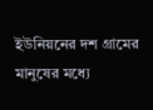ইউনিয়নের দশ গ্রামের মানুষের মধ্যে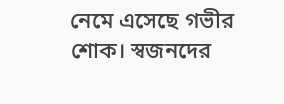নেমে এসেছে গভীর শোক। স্বজনদের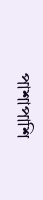পাশাপাশি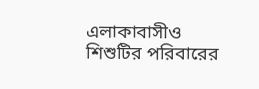এলাকাবাসীও শিশুটির পরিবারের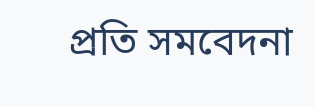প্রতি সমবেদনা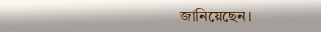জানিয়েছেন।